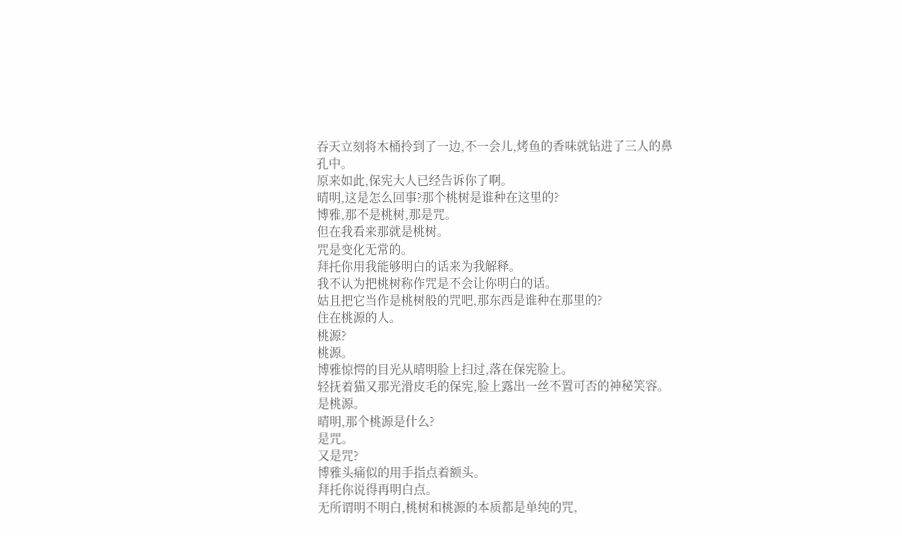吞天立刻将木桶拎到了一边,不一会儿,烤鱼的香味就钻进了三人的鼻孔中。
原来如此,保宪大人已经告诉你了啊。
晴明,这是怎么回事?那个桃树是谁种在这里的?
博雅,那不是桃树,那是咒。
但在我看来那就是桃树。
咒是变化无常的。
拜托你用我能够明白的话来为我解释。
我不认为把桃树称作咒是不会让你明白的话。
姑且把它当作是桃树般的咒吧,那东西是谁种在那里的?
住在桃源的人。
桃源?
桃源。
博雅惊愕的目光从晴明脸上扫过,落在保宪脸上。
轻抚着猫又那光滑皮毛的保宪,脸上露出一丝不置可否的神秘笑容。
是桃源。
晴明,那个桃源是什么?
是咒。
又是咒?
博雅头痛似的用手指点着额头。
拜托你说得再明白点。
无所谓明不明白,桃树和桃源的本质都是单纯的咒,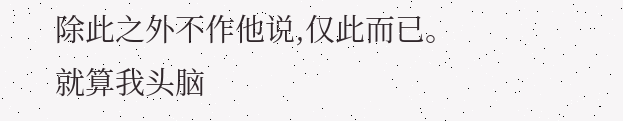除此之外不作他说,仅此而已。
就算我头脑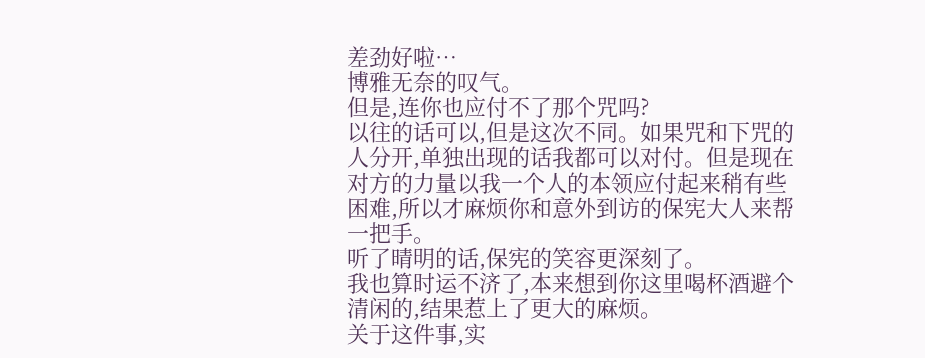差劲好啦…
博雅无奈的叹气。
但是,连你也应付不了那个咒吗?
以往的话可以,但是这次不同。如果咒和下咒的人分开,单独出现的话我都可以对付。但是现在对方的力量以我一个人的本领应付起来稍有些困难,所以才麻烦你和意外到访的保宪大人来帮一把手。
听了晴明的话,保宪的笑容更深刻了。
我也算时运不济了,本来想到你这里喝杯酒避个清闲的,结果惹上了更大的麻烦。
关于这件事,实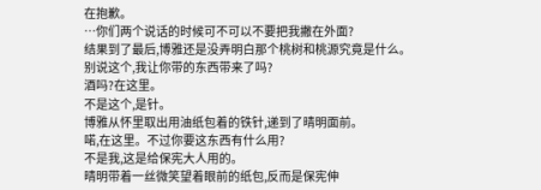在抱歉。
…你们两个说话的时候可不可以不要把我撇在外面?
结果到了最后,博雅还是没弄明白那个桃树和桃源究竟是什么。
别说这个,我让你带的东西带来了吗?
酒吗?在这里。
不是这个,是针。
博雅从怀里取出用油纸包着的铁针,递到了晴明面前。
喏,在这里。不过你要这东西有什么用?
不是我,这是给保宪大人用的。
晴明带着一丝微笑望着眼前的纸包,反而是保宪伸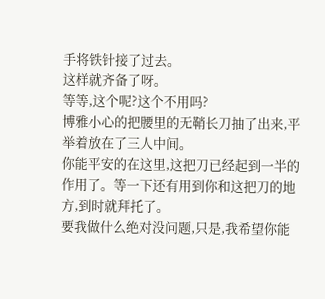手将铁针接了过去。
这样就齐备了呀。
等等,这个呢?这个不用吗?
博雅小心的把腰里的无鞘长刀抽了出来,平举着放在了三人中间。
你能平安的在这里,这把刀已经起到一半的作用了。等一下还有用到你和这把刀的地方,到时就拜托了。
要我做什么绝对没问题,只是,我希望你能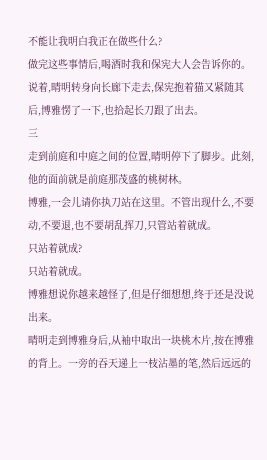不能让我明白我正在做些什么?
做完这些事情后,喝酒时我和保宪大人会告诉你的。
说着,晴明转身向长廊下走去,保宪抱着猫又紧随其后,博雅愣了一下,也拾起长刀跟了出去。
三
走到前庭和中庭之间的位置,晴明停下了脚步。此刻,他的面前就是前庭那茂盛的桃树林。
博雅,一会儿请你执刀站在这里。不管出现什么,不要动,不要退,也不要胡乱挥刀,只管站着就成。
只站着就成?
只站着就成。
博雅想说你越来越怪了,但是仔细想想,终于还是没说出来。
晴明走到博雅身后,从袖中取出一块桃木片,按在博雅的背上。一旁的吞天递上一枝沾墨的笔,然后远远的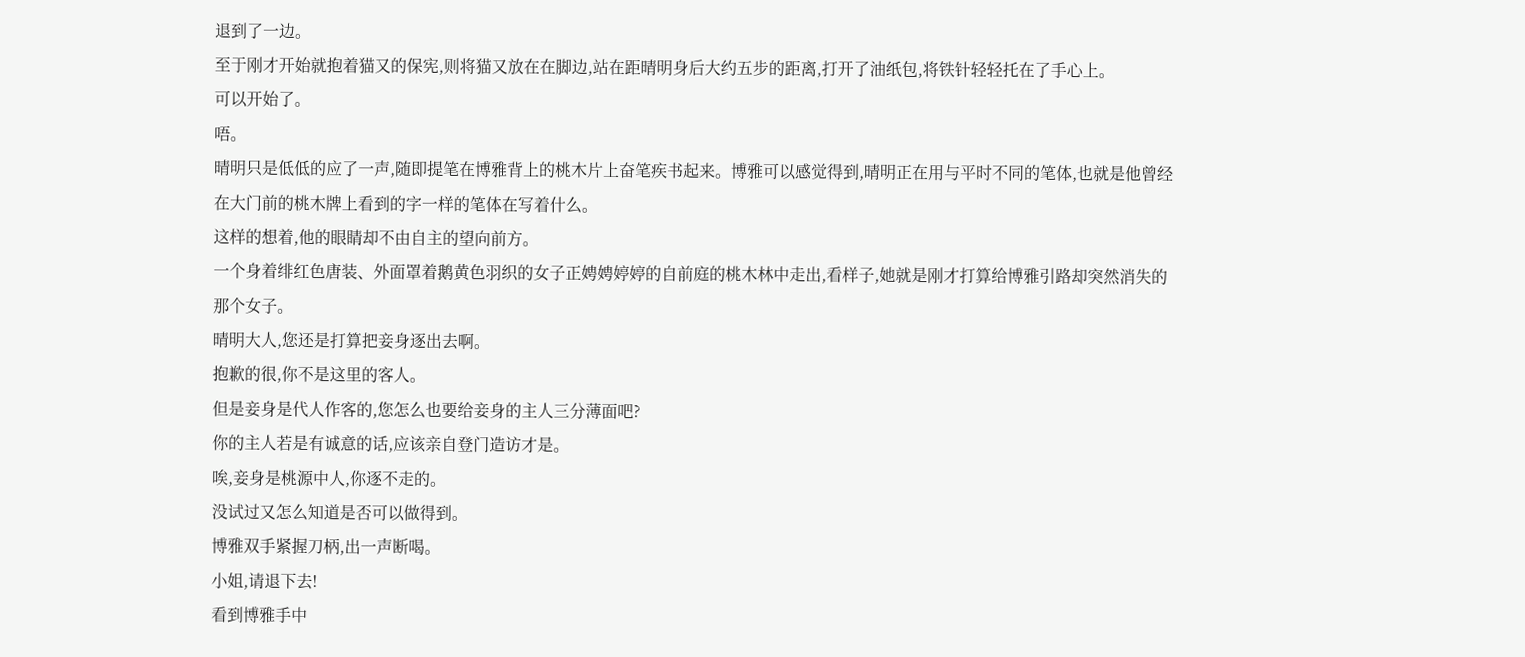退到了一边。
至于刚才开始就抱着猫又的保宪,则将猫又放在在脚边,站在距晴明身后大约五步的距离,打开了油纸包,将铁针轻轻托在了手心上。
可以开始了。
唔。
晴明只是低低的应了一声,随即提笔在博雅背上的桃木片上奋笔疾书起来。博雅可以感觉得到,晴明正在用与平时不同的笔体,也就是他曾经在大门前的桃木牌上看到的字一样的笔体在写着什么。
这样的想着,他的眼睛却不由自主的望向前方。
一个身着绯红色唐装、外面罩着鹅黄色羽织的女子正娉娉婷婷的自前庭的桃木林中走出,看样子,她就是刚才打算给博雅引路却突然消失的那个女子。
晴明大人,您还是打算把妾身逐出去啊。
抱歉的很,你不是这里的客人。
但是妾身是代人作客的,您怎么也要给妾身的主人三分薄面吧?
你的主人若是有诚意的话,应该亲自登门造访才是。
唉,妾身是桃源中人,你逐不走的。
没试过又怎么知道是否可以做得到。
博雅双手紧握刀柄,出一声断喝。
小姐,请退下去!
看到博雅手中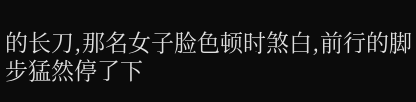的长刀,那名女子脸色顿时煞白,前行的脚步猛然停了下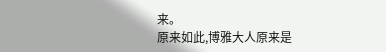来。
原来如此,博雅大人原来是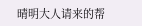晴明大人请来的帮